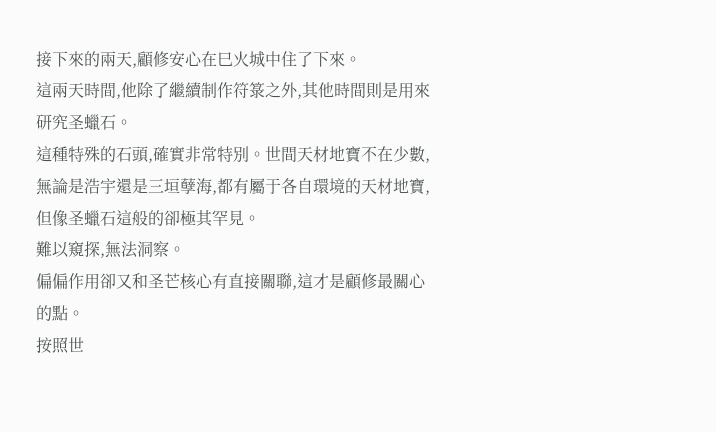接下來的兩天,顧修安心在巳火城中住了下來。
這兩天時間,他除了繼續制作符箓之外,其他時間則是用來研究圣蠟石。
這種特殊的石頭,確實非常特別。世間天材地寶不在少數,無論是浩宇還是三垣孽海,都有屬于各自環境的天材地寶,但像圣蠟石這般的卻極其罕見。
難以窺探,無法洞察。
偏偏作用卻又和圣芒核心有直接關聯,這才是顧修最關心的點。
按照世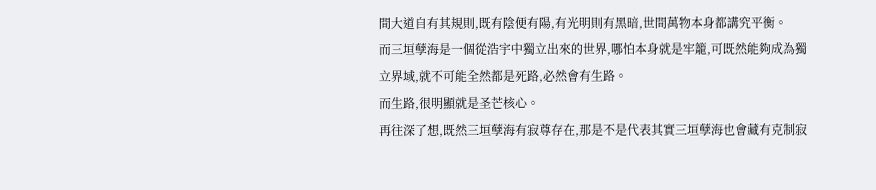間大道自有其規則,既有陰便有陽,有光明則有黑暗,世間萬物本身都講究平衡。
而三垣孽海是一個從浩宇中獨立出來的世界,哪怕本身就是牢籠,可既然能夠成為獨立界域,就不可能全然都是死路,必然會有生路。
而生路,很明顯就是圣芒核心。
再往深了想,既然三垣孽海有寂尊存在,那是不是代表其實三垣孽海也會藏有克制寂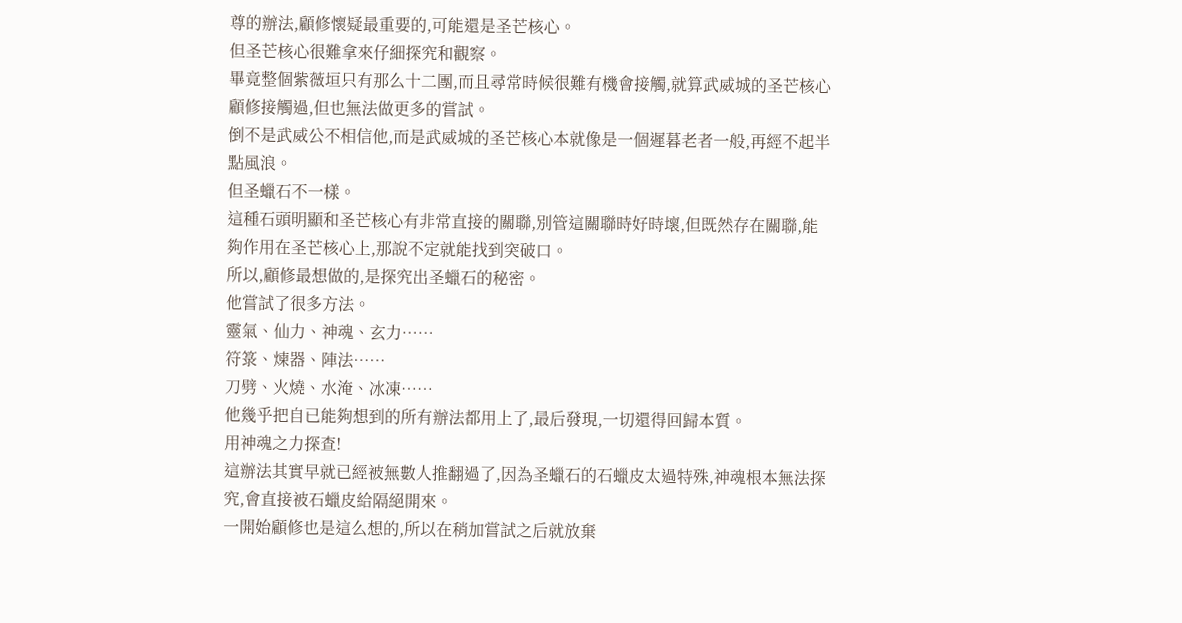尊的辦法,顧修懷疑最重要的,可能還是圣芒核心。
但圣芒核心很難拿來仔細探究和觀察。
畢竟整個紫薇垣只有那么十二團,而且尋常時候很難有機會接觸,就算武威城的圣芒核心顧修接觸過,但也無法做更多的嘗試。
倒不是武威公不相信他,而是武威城的圣芒核心本就像是一個遲暮老者一般,再經不起半點風浪。
但圣蠟石不一樣。
這種石頭明顯和圣芒核心有非常直接的關聯,別管這關聯時好時壞,但既然存在關聯,能夠作用在圣芒核心上,那說不定就能找到突破口。
所以,顧修最想做的,是探究出圣蠟石的秘密。
他嘗試了很多方法。
靈氣、仙力、神魂、玄力……
符箓、煉器、陣法……
刀劈、火燒、水淹、冰凍……
他幾乎把自已能夠想到的所有辦法都用上了,最后發現,一切還得回歸本質。
用神魂之力探查!
這辦法其實早就已經被無數人推翻過了,因為圣蠟石的石蠟皮太過特殊,神魂根本無法探究,會直接被石蠟皮給隔絕開來。
一開始顧修也是這么想的,所以在稍加嘗試之后就放棄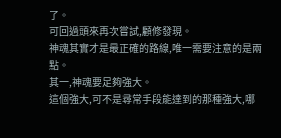了。
可回過頭來再次嘗試,顧修發現。
神魂其實才是最正確的路線,唯一需要注意的是兩點。
其一,神魂要足夠強大。
這個強大,可不是尋常手段能達到的那種強大,哪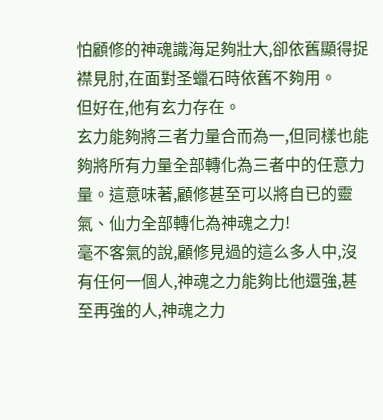怕顧修的神魂識海足夠壯大,卻依舊顯得捉襟見肘,在面對圣蠟石時依舊不夠用。
但好在,他有玄力存在。
玄力能夠將三者力量合而為一,但同樣也能夠將所有力量全部轉化為三者中的任意力量。這意味著,顧修甚至可以將自已的靈氣、仙力全部轉化為神魂之力!
毫不客氣的說,顧修見過的這么多人中,沒有任何一個人,神魂之力能夠比他還強,甚至再強的人,神魂之力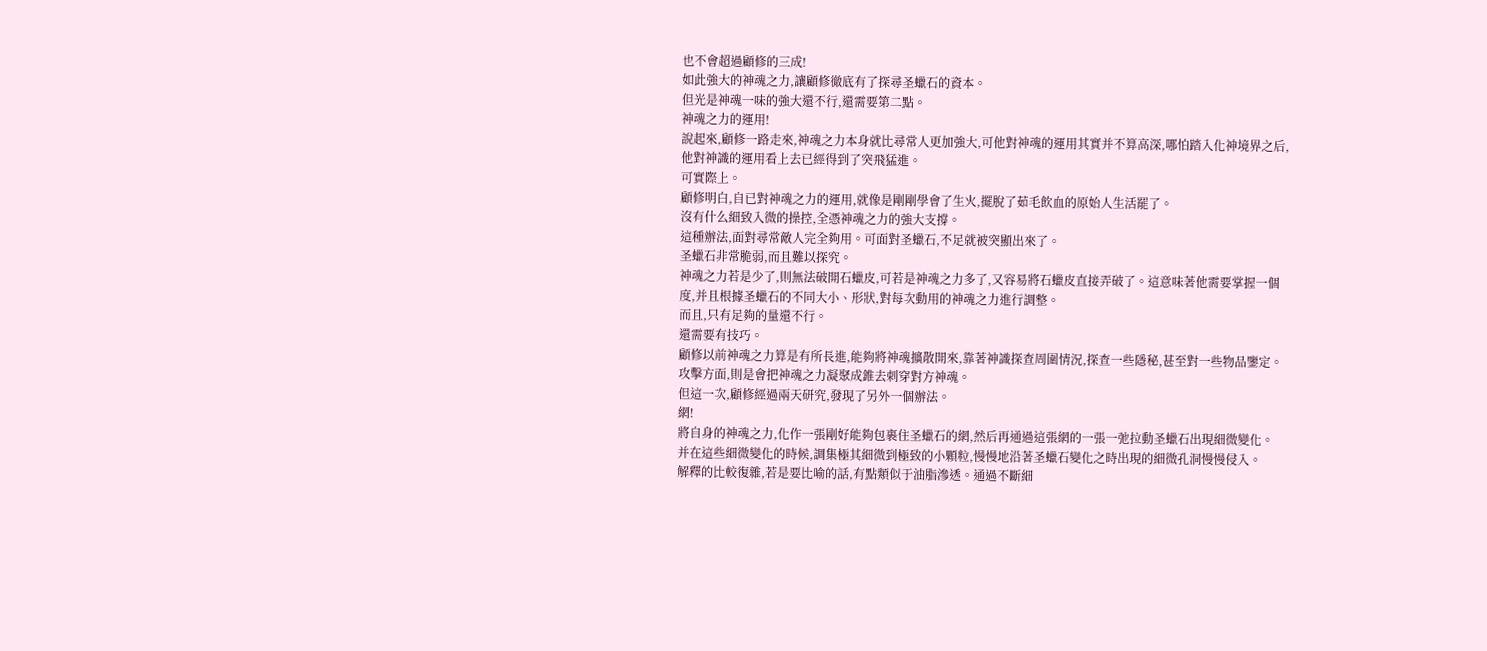也不會超過顧修的三成!
如此強大的神魂之力,讓顧修徹底有了探尋圣蠟石的資本。
但光是神魂一味的強大還不行,還需要第二點。
神魂之力的運用!
說起來,顧修一路走來,神魂之力本身就比尋常人更加強大,可他對神魂的運用其實并不算高深,哪怕踏入化神境界之后,他對神識的運用看上去已經得到了突飛猛進。
可實際上。
顧修明白,自已對神魂之力的運用,就像是剛剛學會了生火,擺脫了茹毛飲血的原始人生活罷了。
沒有什么細致入微的操控,全憑神魂之力的強大支撐。
這種辦法,面對尋常敵人完全夠用。可面對圣蠟石,不足就被突顯出來了。
圣蠟石非常脆弱,而且難以探究。
神魂之力若是少了,則無法破開石蠟皮,可若是神魂之力多了,又容易將石蠟皮直接弄破了。這意味著他需要掌握一個度,并且根據圣蠟石的不同大小、形狀,對每次動用的神魂之力進行調整。
而且,只有足夠的量還不行。
還需要有技巧。
顧修以前神魂之力算是有所長進,能夠將神魂擴散開來,靠著神識探查周圍情況,探查一些隱秘,甚至對一些物品鑒定。攻擊方面,則是會把神魂之力凝聚成錐去刺穿對方神魂。
但這一次,顧修經過兩天研究,發現了另外一個辦法。
網!
將自身的神魂之力,化作一張剛好能夠包裹住圣蠟石的網,然后再通過這張網的一張一弛拉動圣蠟石出現細微變化。
并在這些細微變化的時候,調集極其細微到極致的小顆粒,慢慢地沿著圣蠟石變化之時出現的細微孔洞慢慢侵入。
解釋的比較復雜,若是要比喻的話,有點類似于油脂滲透。通過不斷細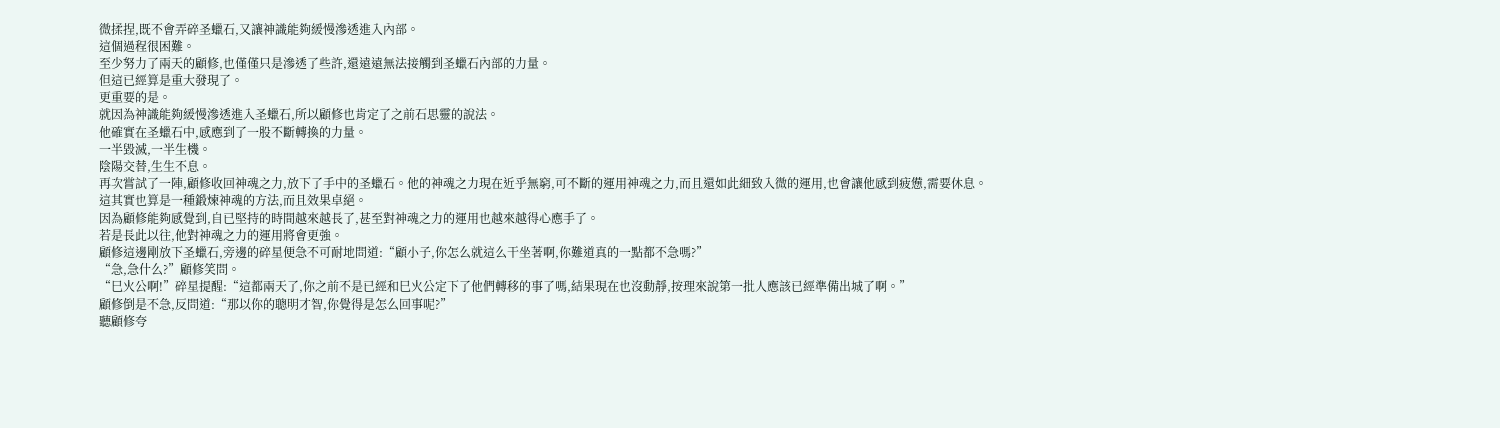微揉捏,既不會弄碎圣蠟石,又讓神識能夠緩慢滲透進入內部。
這個過程很困難。
至少努力了兩天的顧修,也僅僅只是滲透了些許,還遠遠無法接觸到圣蠟石內部的力量。
但這已經算是重大發現了。
更重要的是。
就因為神識能夠緩慢滲透進入圣蠟石,所以顧修也肯定了之前石思靈的說法。
他確實在圣蠟石中,感應到了一股不斷轉換的力量。
一半毀滅,一半生機。
陰陽交替,生生不息。
再次嘗試了一陣,顧修收回神魂之力,放下了手中的圣蠟石。他的神魂之力現在近乎無窮,可不斷的運用神魂之力,而且還如此細致入微的運用,也會讓他感到疲憊,需要休息。
這其實也算是一種鍛煉神魂的方法,而且效果卓絕。
因為顧修能夠感覺到,自已堅持的時間越來越長了,甚至對神魂之力的運用也越來越得心應手了。
若是長此以往,他對神魂之力的運用將會更強。
顧修這邊剛放下圣蠟石,旁邊的碎星便急不可耐地問道:“顧小子,你怎么就這么干坐著啊,你難道真的一點都不急嗎?”
“急,急什么?”顧修笑問。
“巳火公啊!”碎星提醒:“這都兩天了,你之前不是已經和巳火公定下了他們轉移的事了嗎,結果現在也沒動靜,按理來說第一批人應該已經準備出城了啊。”
顧修倒是不急,反問道:“那以你的聰明才智,你覺得是怎么回事呢?”
聽顧修夸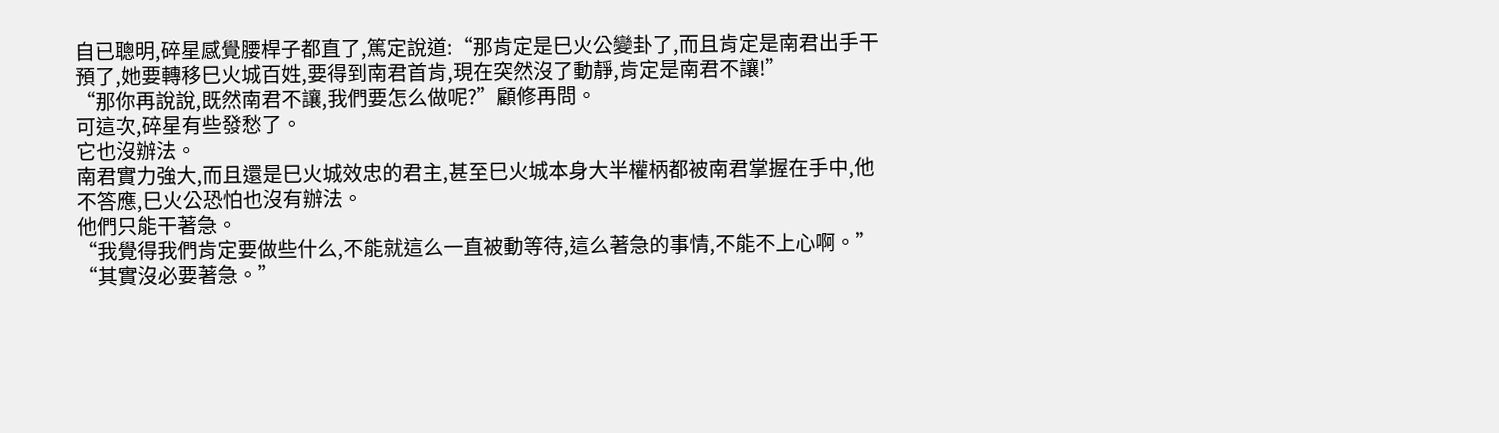自已聰明,碎星感覺腰桿子都直了,篤定說道:“那肯定是巳火公變卦了,而且肯定是南君出手干預了,她要轉移巳火城百姓,要得到南君首肯,現在突然沒了動靜,肯定是南君不讓!”
“那你再說說,既然南君不讓,我們要怎么做呢?”顧修再問。
可這次,碎星有些發愁了。
它也沒辦法。
南君實力強大,而且還是巳火城效忠的君主,甚至巳火城本身大半權柄都被南君掌握在手中,他不答應,巳火公恐怕也沒有辦法。
他們只能干著急。
“我覺得我們肯定要做些什么,不能就這么一直被動等待,這么著急的事情,不能不上心啊。”
“其實沒必要著急。”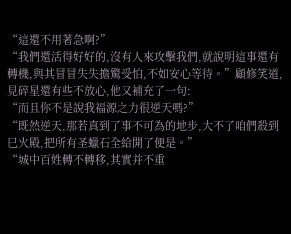“這還不用著急啊?”
“我們還活得好好的,沒有人來攻擊我們,就說明這事還有轉機,與其冒冒失失擔驚受怕,不如安心等待。”顧修笑道,見碎星還有些不放心,他又補充了一句:
“而且你不是說我福源之力很逆天嗎?”
“既然逆天,那若真到了事不可為的地步,大不了咱們殺到巳火殿,把所有圣蠟石全給開了便是。”
“城中百姓轉不轉移,其實并不重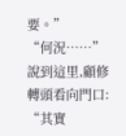要。”
“何況……”
說到這里,顧修轉頭看向門口:
“其實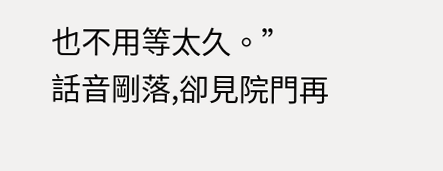也不用等太久。”
話音剛落,卻見院門再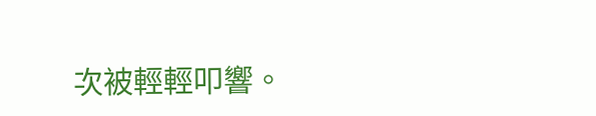次被輕輕叩響。